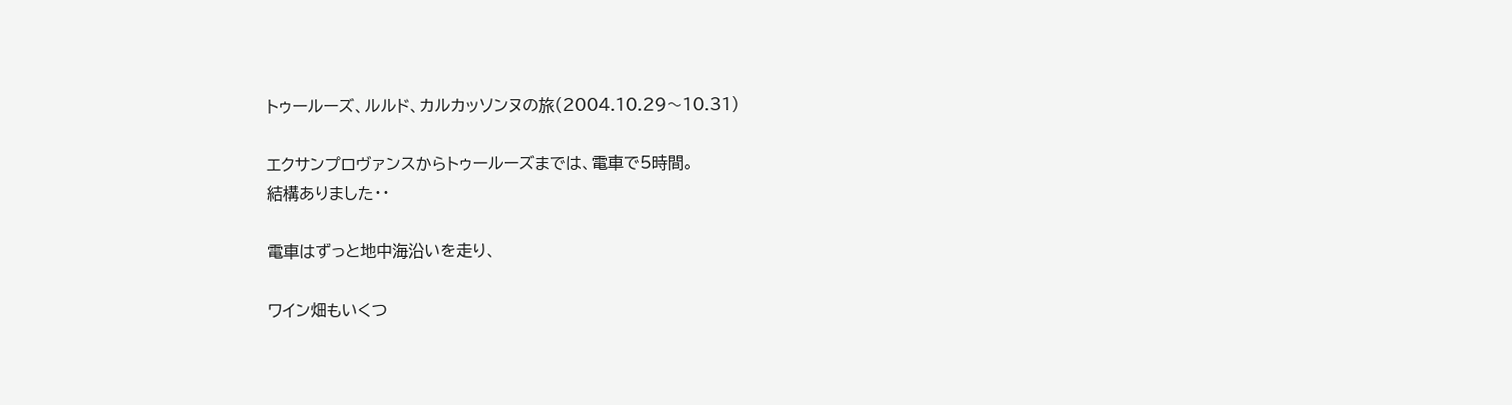トゥールーズ、ルルド、カルカッソンヌの旅(2004.10.29〜10.31)

エクサンプロヴァンスからトゥールーズまでは、電車で5時間。
結構ありました・・

電車はずっと地中海沿いを走り、

ワイン畑もいくつ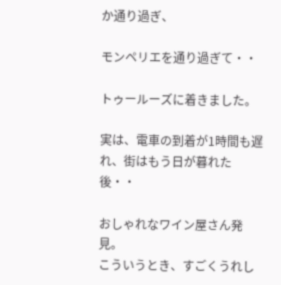か通り過ぎ、

モンペリエを通り過ぎて・・

トゥールーズに着きました。

実は、電車の到着が1時間も遅れ、街はもう日が暮れた後・・

おしゃれなワイン屋さん発見。
こういうとき、すごくうれし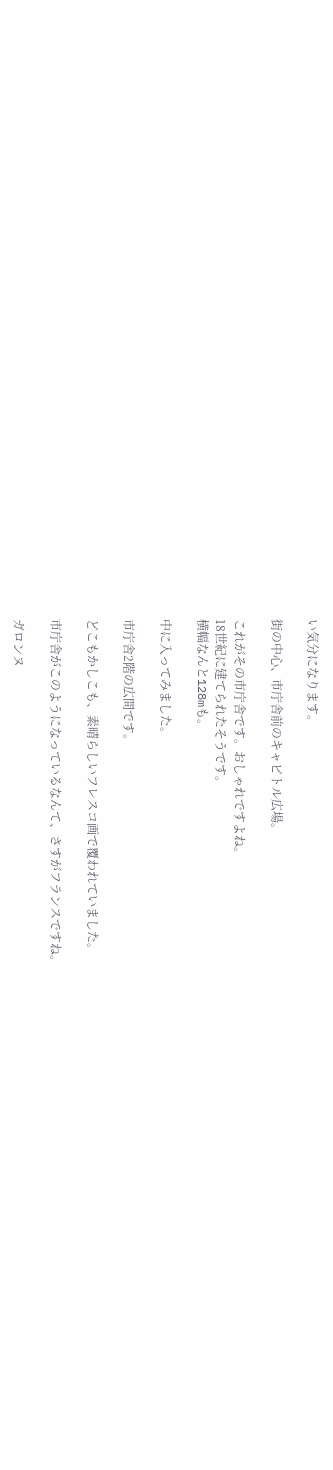い気分になります。

街の中心、市庁舎前のキャピトル広場。

これがその市庁舎です。おしゃれですよね。
18世紀に建てられたそうです。
横幅なんと128mも。

中に入ってみました。

市庁舎2階の広間です。

どこもかしこも、素晴らしいフレスコ画で覆われていました。

市庁舎がこのようになっているなんて、さすがフランスですね。

ガロンヌ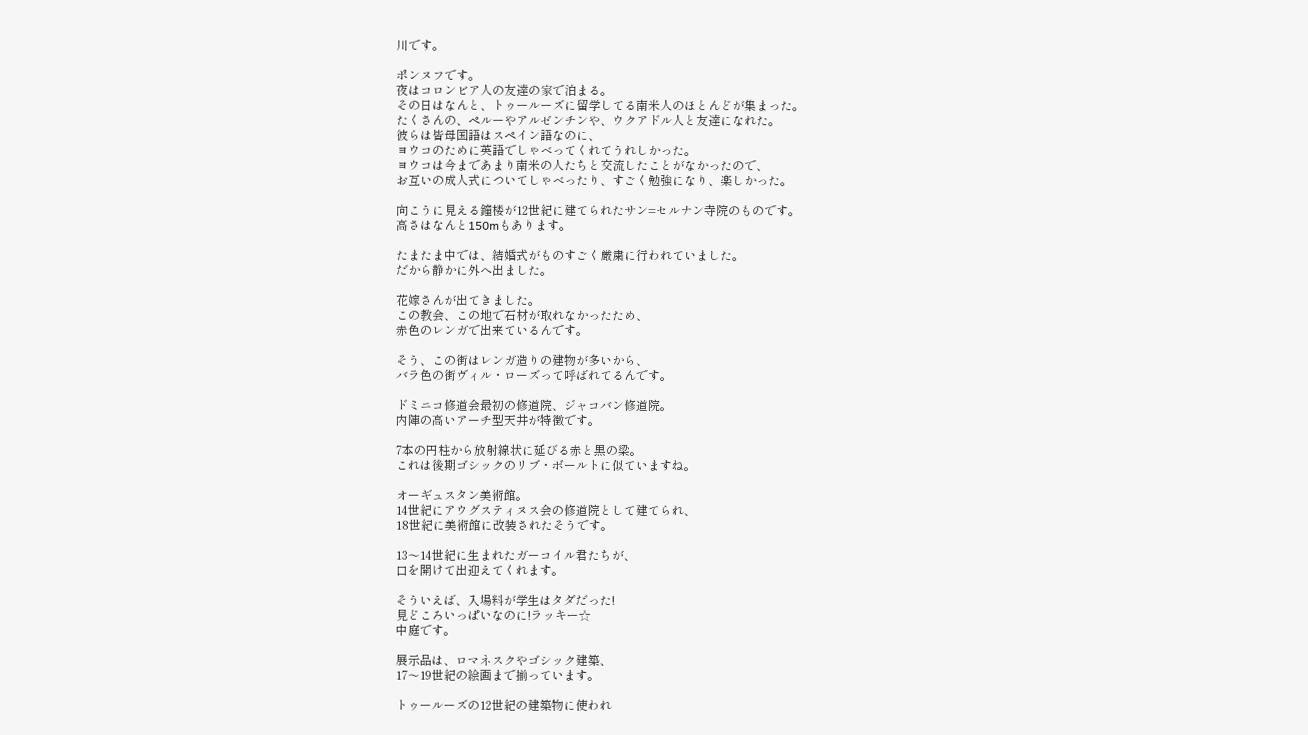川です。

ポンヌフです。
夜はコロンビア人の友達の家で泊まる。
その日はなんと、トゥールーズに留学してる南米人のほとんどが集まった。
たくさんの、ペルーやアルゼンチンや、ウクアドル人と友達になれた。
彼らは皆母国語はスペイン語なのに、
ヨウコのために英語でしゃべってくれてうれしかった。
ヨウコは今まであまり南米の人たちと交流したことがなかったので、
お互いの成人式についてしゃべったり、すごく勉強になり、楽しかった。

向こうに見える鐘楼が12世紀に建てられたサン=セルナン寺院のものです。
高さはなんと150mもあります。

たまたま中では、結婚式がものすごく厳粛に行われていました。
だから静かに外へ出ました。

花嫁さんが出てきました。
この教会、この地で石材が取れなかったため、
赤色のレンガで出来ているんです。

そう、この街はレンガ造りの建物が多いから、
バラ色の街ヴィル・ローズって呼ばれてるんです。

ドミニコ修道会最初の修道院、ジャコバン修道院。
内陣の高いアーチ型天井が特徴です。

7本の円柱から放射線状に延びる赤と黒の梁。
これは後期ゴシックのリブ・ボールトに似ていますね。

オーギュスタン美術館。
14世紀にアウグスティヌス会の修道院として建てられ、
18世紀に美術館に改装されたそうです。

13〜14世紀に生まれたガーコイル君たちが、
口を開けて出迎えてくれます。

そういえば、入場料が学生はタダだった!
見どころいっぱいなのに!ラッキー☆
中庭です。

展示品は、ロマネスクやゴシック建築、
17〜19世紀の絵画まで揃っています。

トゥールーズの12世紀の建築物に使われ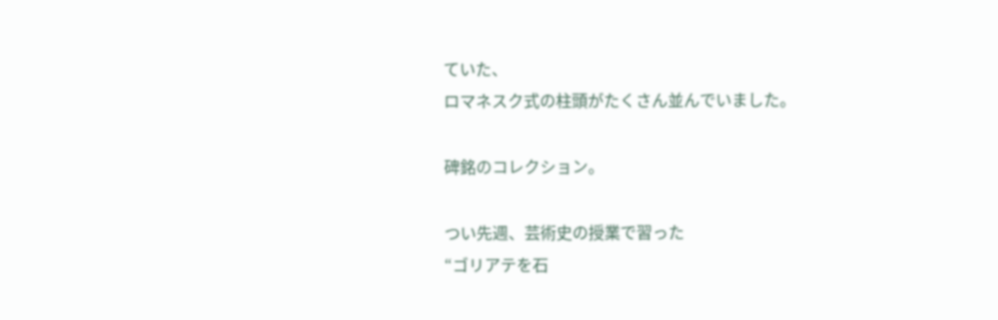ていた、
ロマネスク式の柱頭がたくさん並んでいました。

碑銘のコレクション。

つい先週、芸術史の授業で習った
“ゴリアテを石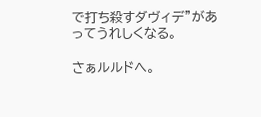で打ち殺すダヴィデ”があってうれしくなる。

さぁルルドへ。